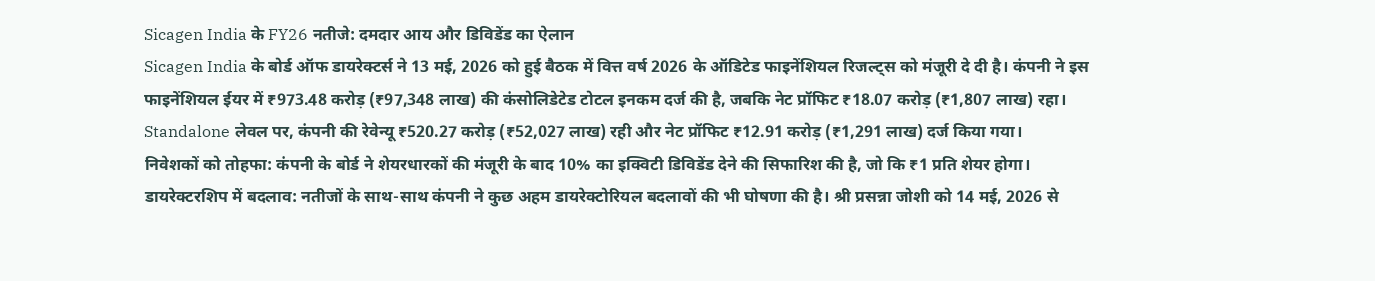Sicagen India के FY26 नतीजे: दमदार आय और डिविडेंड का ऐलान
Sicagen India के बोर्ड ऑफ डायरेक्टर्स ने 13 मई, 2026 को हुई बैठक में वित्त वर्ष 2026 के ऑडिटेड फाइनेंशियल रिजल्ट्स को मंजूरी दे दी है। कंपनी ने इस फाइनेंशियल ईयर में ₹973.48 करोड़ (₹97,348 लाख) की कंसोलिडेटेड टोटल इनकम दर्ज की है, जबकि नेट प्रॉफिट ₹18.07 करोड़ (₹1,807 लाख) रहा।
Standalone लेवल पर, कंपनी की रेवेन्यू ₹520.27 करोड़ (₹52,027 लाख) रही और नेट प्रॉफिट ₹12.91 करोड़ (₹1,291 लाख) दर्ज किया गया।
निवेशकों को तोहफा: कंपनी के बोर्ड ने शेयरधारकों की मंजूरी के बाद 10% का इक्विटी डिविडेंड देने की सिफारिश की है, जो कि ₹1 प्रति शेयर होगा।
डायरेक्टरशिप में बदलाव: नतीजों के साथ-साथ कंपनी ने कुछ अहम डायरेक्टोरियल बदलावों की भी घोषणा की है। श्री प्रसन्ना जोशी को 14 मई, 2026 से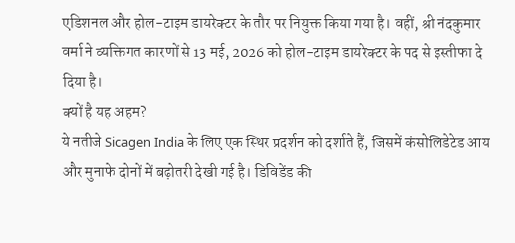एडिशनल और होल-टाइम डायरेक्टर के तौर पर नियुक्त किया गया है। वहीं, श्री नंदकुमार वर्मा ने व्यक्तिगत कारणों से 13 मई, 2026 को होल-टाइम डायरेक्टर के पद से इस्तीफा दे दिया है।
क्यों है यह अहम?
ये नतीजे Sicagen India के लिए एक स्थिर प्रदर्शन को दर्शाते हैं, जिसमें कंसोलिडेटेड आय और मुनाफे दोनों में बढ़ोतरी देखी गई है। डिविडेंड की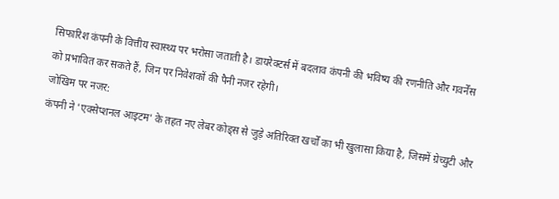सिफारिश कंपनी के वित्तीय स्वास्थ्य पर भरोसा जताती है। डायरेक्टर्स में बदलाव कंपनी की भविष्य की रणनीति और गवर्नेंस को प्रभावित कर सकते हैं, जिन पर निवेशकों की पैनी नजर रहेगी।
जोखिम पर नजर:
कंपनी ने 'एक्सेप्शनल आइटम' के तहत नए लेबर कोड्स से जुड़े अतिरिक्त खर्चों का भी खुलासा किया है, जिसमें ग्रेच्युटी और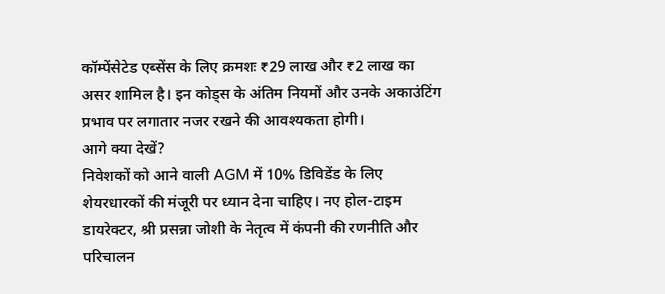कॉम्पेंसेटेड एब्सेंस के लिए क्रमशः ₹29 लाख और ₹2 लाख का असर शामिल है। इन कोड्स के अंतिम नियमों और उनके अकाउंटिंग प्रभाव पर लगातार नजर रखने की आवश्यकता होगी।
आगे क्या देखें?
निवेशकों को आने वाली AGM में 10% डिविडेंड के लिए शेयरधारकों की मंजूरी पर ध्यान देना चाहिए। नए होल-टाइम डायरेक्टर, श्री प्रसन्ना जोशी के नेतृत्व में कंपनी की रणनीति और परिचालन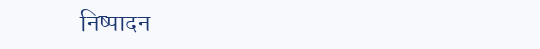निष्पादन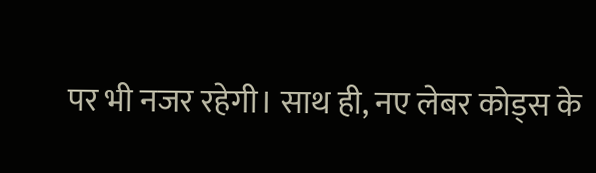पर भी नजर रहेगी। साथ ही, नए लेबर कोड्स के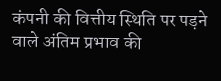कंपनी की वित्तीय स्थिति पर पड़ने वाले अंतिम प्रभाव की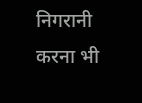निगरानी करना भी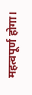महत्वपूर्ण होगा।